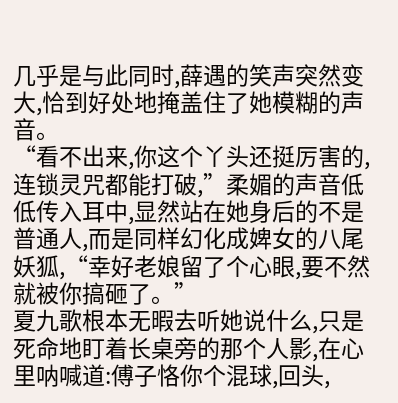几乎是与此同时,薛遇的笑声突然变大,恰到好处地掩盖住了她模糊的声音。
“看不出来,你这个丫头还挺厉害的,连锁灵咒都能打破,”柔媚的声音低低传入耳中,显然站在她身后的不是普通人,而是同样幻化成婢女的八尾妖狐,“幸好老娘留了个心眼,要不然就被你搞砸了。”
夏九歌根本无暇去听她说什么,只是死命地盯着长桌旁的那个人影,在心里呐喊道:傅子恪你个混球,回头,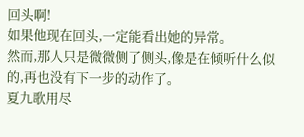回头啊!
如果他现在回头,一定能看出她的异常。
然而,那人只是微微侧了侧头,像是在倾听什么似的,再也没有下一步的动作了。
夏九歌用尽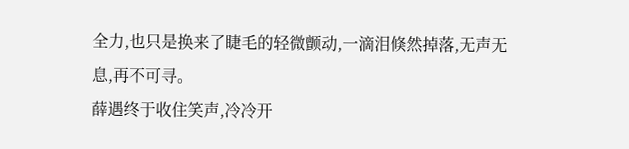全力,也只是换来了睫毛的轻微颤动,一滴泪倏然掉落,无声无息,再不可寻。
薛遇终于收住笑声,冷冷开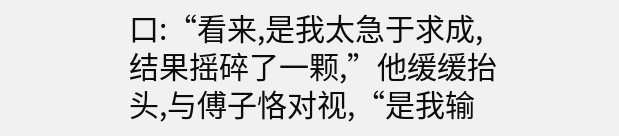口:“看来,是我太急于求成,结果摇碎了一颗,”他缓缓抬头,与傅子恪对视,“是我输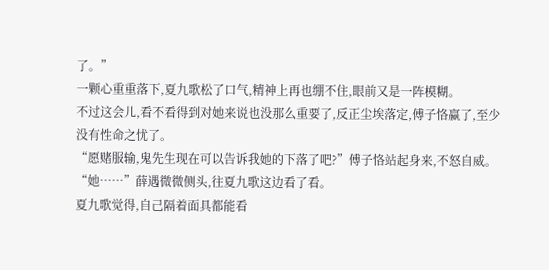了。”
一颗心重重落下,夏九歌松了口气,精神上再也绷不住,眼前又是一阵模糊。
不过这会儿,看不看得到对她来说也没那么重要了,反正尘埃落定,傅子恪赢了,至少没有性命之忧了。
“愿赌服输,鬼先生现在可以告诉我她的下落了吧?”傅子恪站起身来,不怒自威。
“她……”薛遇微微侧头,往夏九歌这边看了看。
夏九歌觉得,自己隔着面具都能看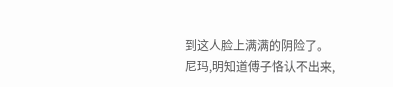到这人脸上满满的阴险了。
尼玛,明知道傅子恪认不出来,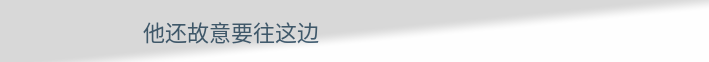他还故意要往这边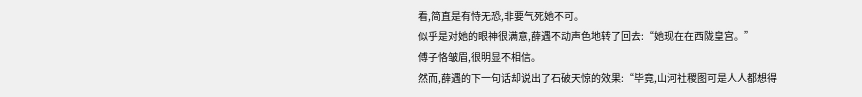看,简直是有恃无恐,非要气死她不可。
似乎是对她的眼神很满意,薛遇不动声色地转了回去:“她现在在西陇皇宫。”
傅子恪皱眉,很明显不相信。
然而,薛遇的下一句话却说出了石破天惊的效果:“毕竟,山河社稷图可是人人都想得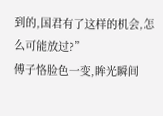到的,国君有了这样的机会,怎么可能放过?”
傅子恪脸色一变,眸光瞬间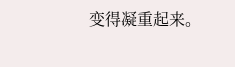变得凝重起来。